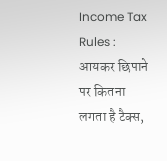Income Tax Rules : आयकर छिपाने पर कितना लगता है टैक्स,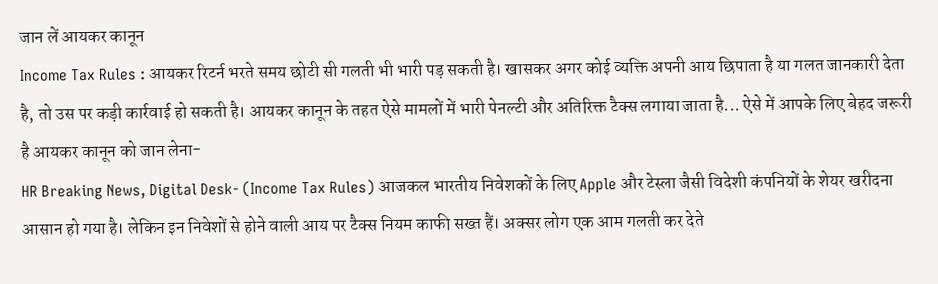जान लें आयकर कानून
Income Tax Rules : आयकर रिटर्न भरते समय छोटी सी गलती भी भारी पड़ सकती है। खासकर अगर कोई व्यक्ति अपनी आय छिपाता है या गलत जानकारी देता है, तो उस पर कड़ी कार्रवाई हो सकती है। आयकर कानून के तहत ऐसे मामलों में भारी पेनल्टी और अतिरिक्त टैक्स लगाया जाता है... ऐसे में आपके लिए बेहद जरूरी है आयकर कानून को जान लेना-
HR Breaking News, Digital Desk- (Income Tax Rules) आजकल भारतीय निवेशकों के लिए Apple और टेस्ला जैसी विदेशी कंपनियों के शेयर खरीदना आसान हो गया है। लेकिन इन निवेशों से होने वाली आय पर टैक्स नियम काफी सख्त हैं। अक्सर लोग एक आम गलती कर देते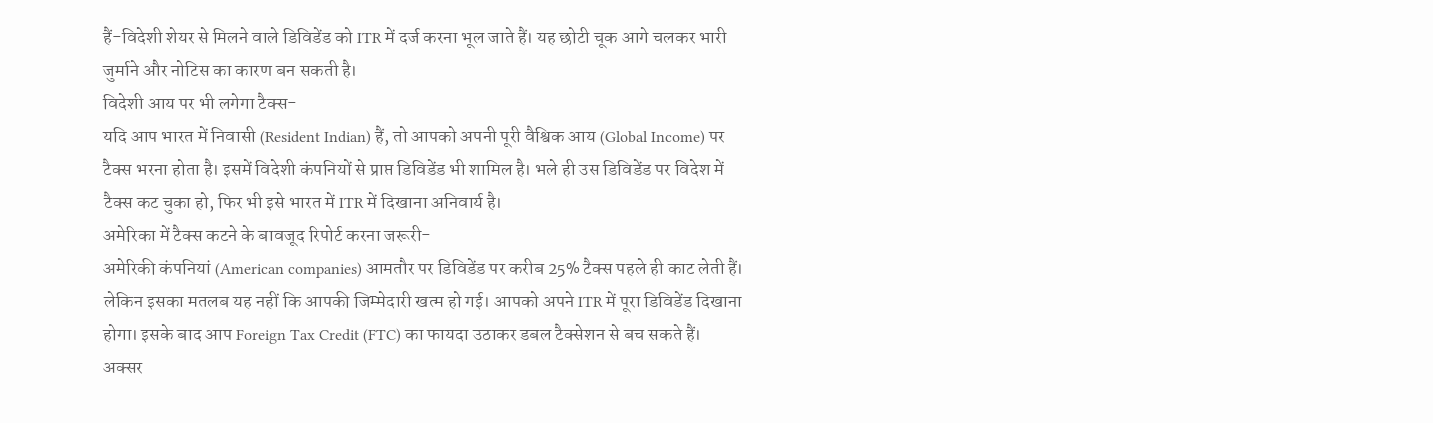हैं-विदेशी शेयर से मिलने वाले डिविडेंड को ITR में दर्ज करना भूल जाते हैं। यह छोटी चूक आगे चलकर भारी जुर्माने और नोटिस का कारण बन सकती है।
विदेशी आय पर भी लगेगा टैक्स-
यदि आप भारत में निवासी (Resident Indian) हैं, तो आपको अपनी पूरी वैश्विक आय (Global Income) पर टैक्स भरना होता है। इसमें विदेशी कंपनियों से प्राप्त डिविडेंड भी शामिल है। भले ही उस डिविडेंड पर विदेश में टैक्स कट चुका हो, फिर भी इसे भारत में ITR में दिखाना अनिवार्य है।
अमेरिका में टैक्स कटने के बावजूद रिपोर्ट करना जरूरी-
अमेरिकी कंपनियां (American companies) आमतौर पर डिविडेंड पर करीब 25% टैक्स पहले ही काट लेती हैं। लेकिन इसका मतलब यह नहीं कि आपकी जिम्मेदारी खत्म हो गई। आपको अपने ITR में पूरा डिविडेंड दिखाना होगा। इसके बाद आप Foreign Tax Credit (FTC) का फायदा उठाकर डबल टैक्सेशन से बच सकते हैं।
अक्सर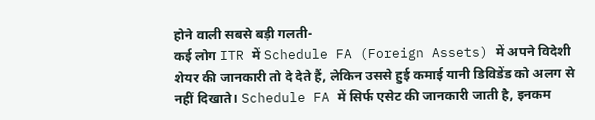होने वाली सबसे बड़ी गलती-
कई लोग ITR में Schedule FA (Foreign Assets) में अपने विदेशी शेयर की जानकारी तो दे देते हैं, लेकिन उससे हुई कमाई यानी डिविडेंड को अलग से नहीं दिखाते। Schedule FA में सिर्फ एसेट की जानकारी जाती है, इनकम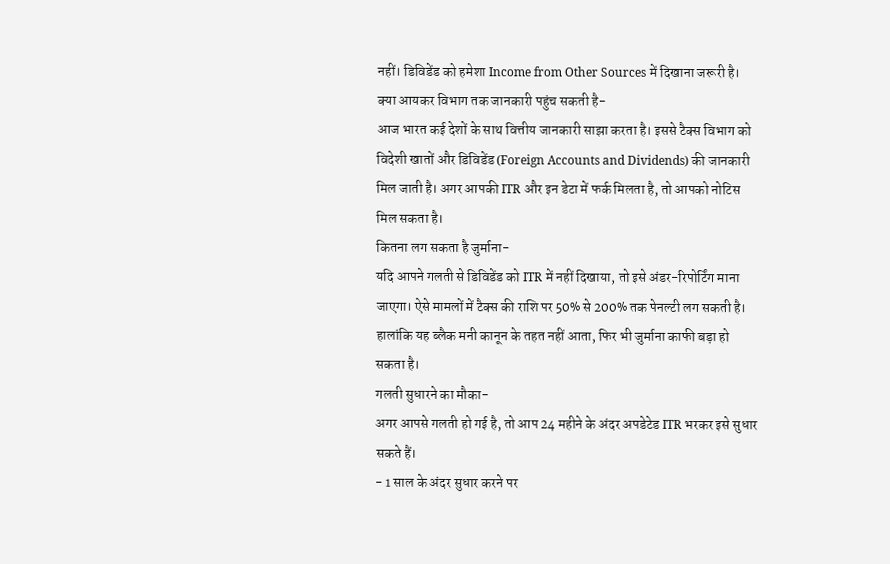नहीं। डिविडेंड को हमेशा Income from Other Sources में दिखाना जरूरी है।
क्या आयकर विभाग तक जानकारी पहुंच सकती है-
आज भारत कई देशों के साथ वित्तीय जानकारी साझा करता है। इससे टैक्स विभाग को विदेशी खातों और डिविडेंड (Foreign Accounts and Dividends) की जानकारी मिल जाती है। अगर आपकी ITR और इन डेटा में फर्क मिलता है, तो आपको नोटिस मिल सकता है।
कितना लग सकता है जुर्माना-
यदि आपने गलती से डिविडेंड को ITR में नहीं दिखाया, तो इसे अंडर-रिपोर्टिंग माना जाएगा। ऐसे मामलों में टैक्स की राशि पर 50% से 200% तक पेनल्टी लग सकती है। हालांकि यह ब्लैक मनी कानून के तहत नहीं आता, फिर भी जुर्माना काफी बड़ा हो सकता है।
गलती सुधारने का मौका-
अगर आपसे गलती हो गई है, तो आप 24 महीने के अंदर अपडेटेड ITR भरकर इसे सुधार सकते हैं।
- 1 साल के अंदर सुधार करने पर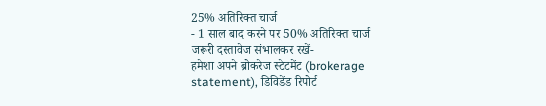25% अतिरिक्त चार्ज
- 1 साल बाद करने पर 50% अतिरिक्त चार्ज
जरूरी दस्तावेज संभालकर रखें-
हमेशा अपने ब्रोकरेज स्टेटमेंट (brokerage statement), डिविडेंड रिपोर्ट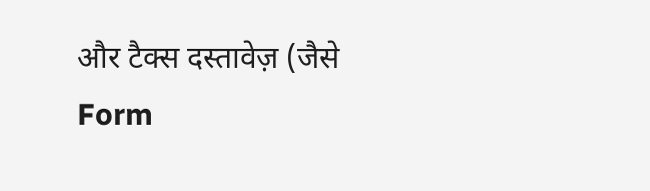और टैक्स दस्तावेज़ (जैसे Form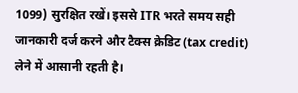1099) सुरक्षित रखें। इससे ITR भरते समय सही जानकारी दर्ज करने और टैक्स क्रेडिट (tax credit) लेने में आसानी रहती है।